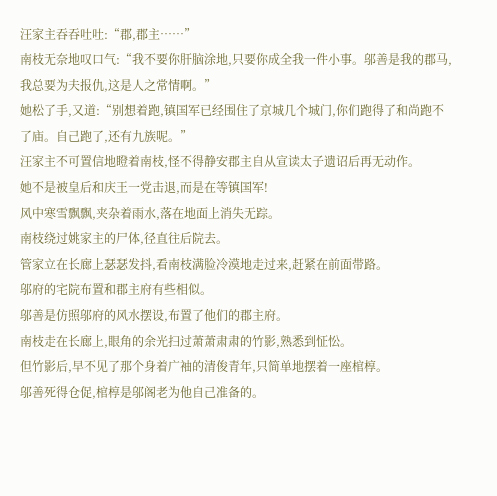汪家主吞吞吐吐:“郡,郡主……”
南枝无奈地叹口气:“我不要你肝脑涂地,只要你成全我一件小事。邬善是我的郡马,我总要为夫报仇,这是人之常情啊。”
她松了手,又道:“别想着跑,镇国军已经围住了京城几个城门,你们跑得了和尚跑不了庙。自己跑了,还有九族呢。”
汪家主不可置信地瞪着南枝,怪不得静安郡主自从宣读太子遗诏后再无动作。
她不是被皇后和庆王一党击退,而是在等镇国军!
风中寒雪飘飘,夹杂着雨水,落在地面上消失无踪。
南枝绕过姚家主的尸体,径直往后院去。
管家立在长廊上瑟瑟发抖,看南枝满脸冷漠地走过来,赶紧在前面带路。
邬府的宅院布置和郡主府有些相似。
邬善是仿照邬府的风水摆设,布置了他们的郡主府。
南枝走在长廊上,眼角的余光扫过萧萧肃肃的竹影,熟悉到怔忪。
但竹影后,早不见了那个身着广袖的清俊青年,只简单地摆着一座棺椁。
邬善死得仓促,棺椁是邬阁老为他自己准备的。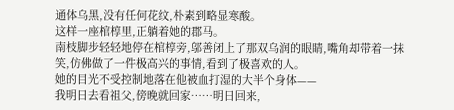通体乌黑,没有任何花纹,朴素到略显寒酸。
这样一座棺椁里,正躺着她的郡马。
南枝脚步轻轻地停在棺椁旁,邬善闭上了那双乌润的眼睛,嘴角却带着一抹笑,仿佛做了一件极高兴的事情,看到了极喜欢的人。
她的目光不受控制地落在他被血打湿的大半个身体——
我明日去看祖父,傍晚就回家……明日回来,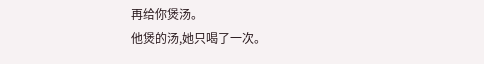再给你煲汤。
他煲的汤,她只喝了一次。